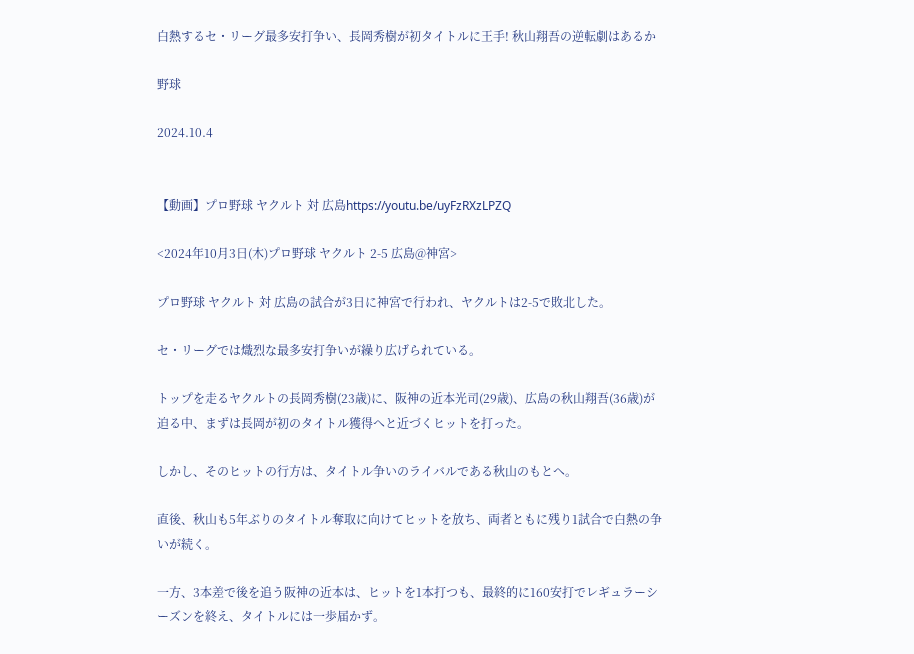白熱するセ・リーグ最多安打争い、長岡秀樹が初タイトルに王手! 秋山翔吾の逆転劇はあるか

野球

2024.10.4


【動画】プロ野球 ヤクルト 対 広島https://youtu.be/uyFzRXzLPZQ

<2024年10月3日(木)プロ野球 ヤクルト 2-5 広島@神宮>

プロ野球 ヤクルト 対 広島の試合が3日に神宮で行われ、ヤクルトは2-5で敗北した。

セ・リーグでは熾烈な最多安打争いが繰り広げられている。

トップを走るヤクルトの長岡秀樹(23歳)に、阪神の近本光司(29歳)、広島の秋山翔吾(36歳)が迫る中、まずは長岡が初のタイトル獲得へと近づくヒットを打った。

しかし、そのヒットの行方は、タイトル争いのライバルである秋山のもとへ。

直後、秋山も5年ぶりのタイトル奪取に向けてヒットを放ち、両者ともに残り1試合で白熱の争いが続く。

一方、3本差で後を追う阪神の近本は、ヒットを1本打つも、最終的に160安打でレギュラーシーズンを終え、タイトルには一歩届かず。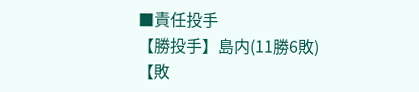■責任投手
【勝投手】島内(11勝6敗)
【敗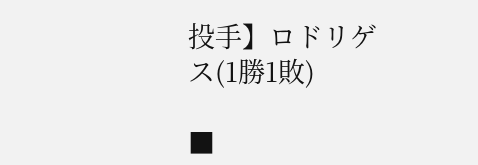投手】ロドリゲス(1勝1敗)

■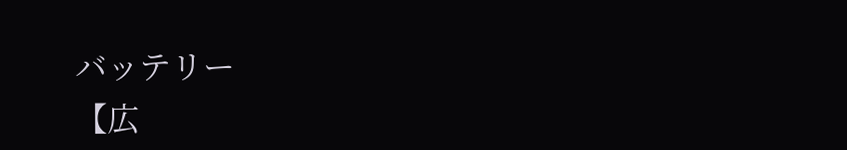バッテリー
【広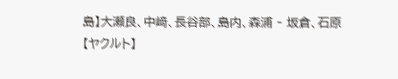島】大瀬良、中﨑、長谷部、島内、森浦 ‐ 坂倉、石原
【ヤクルト】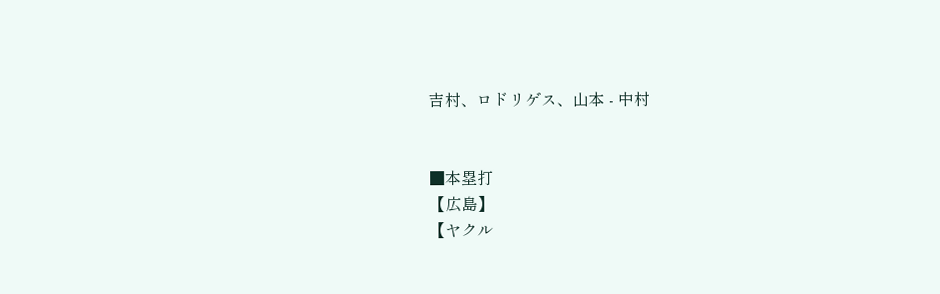吉村、ロドリゲス、山本 ‐ 中村


■本塁打
【広島】
【ヤクル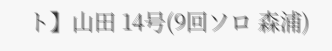ト】山田 14号(9回ソロ 森浦)